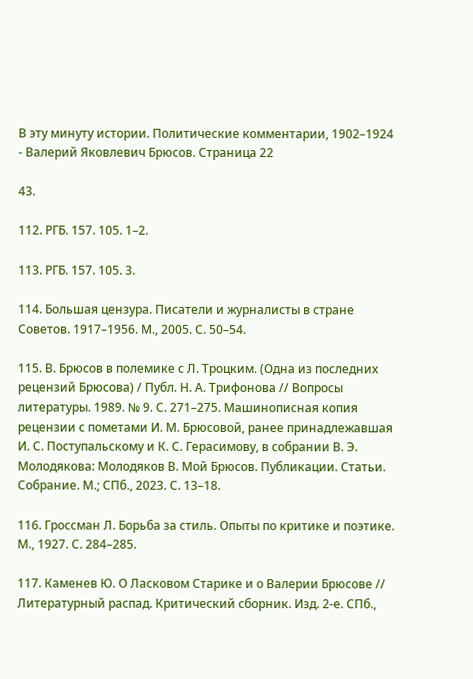В эту минуту истории. Политические комментарии, 1902–1924 - Валерий Яковлевич Брюсов. Страница 22

43.

112. РГБ. 157. 105. 1–2.

113. РГБ. 157. 105. 3.

114. Большая цензура. Писатели и журналисты в стране Советов. 1917–1956. М., 2005. С. 50–54.

115. В. Брюсов в полемике с Л. Троцким. (Одна из последних рецензий Брюсова) / Публ. Н. А. Трифонова // Вопросы литературы. 1989. № 9. С. 271–275. Машинописная копия рецензии с пометами И. М. Брюсовой, ранее принадлежавшая И. С. Поступальскому и К. С. Герасимову, в собрании В. Э. Молодякова: Молодяков В. Мой Брюсов. Публикации. Статьи. Собрание. М.; СПб., 2023. С. 13–18.

116. Гроссман Л. Борьба за стиль. Опыты по критике и поэтике. М., 1927. С. 284–285.

117. Каменев Ю. О Ласковом Старике и о Валерии Брюсове // Литературный распад. Критический сборник. Изд. 2-е. СПб.,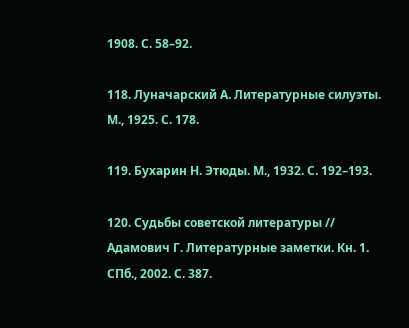1908. С. 58–92.

118. Луначарский А. Литературные силуэты. М., 1925. С. 178.

119. Бухарин Н. Этюды. М., 1932. С. 192–193.

120. Судьбы советской литературы // Адамович Г. Литературные заметки. Кн. 1. СПб., 2002. С. 387.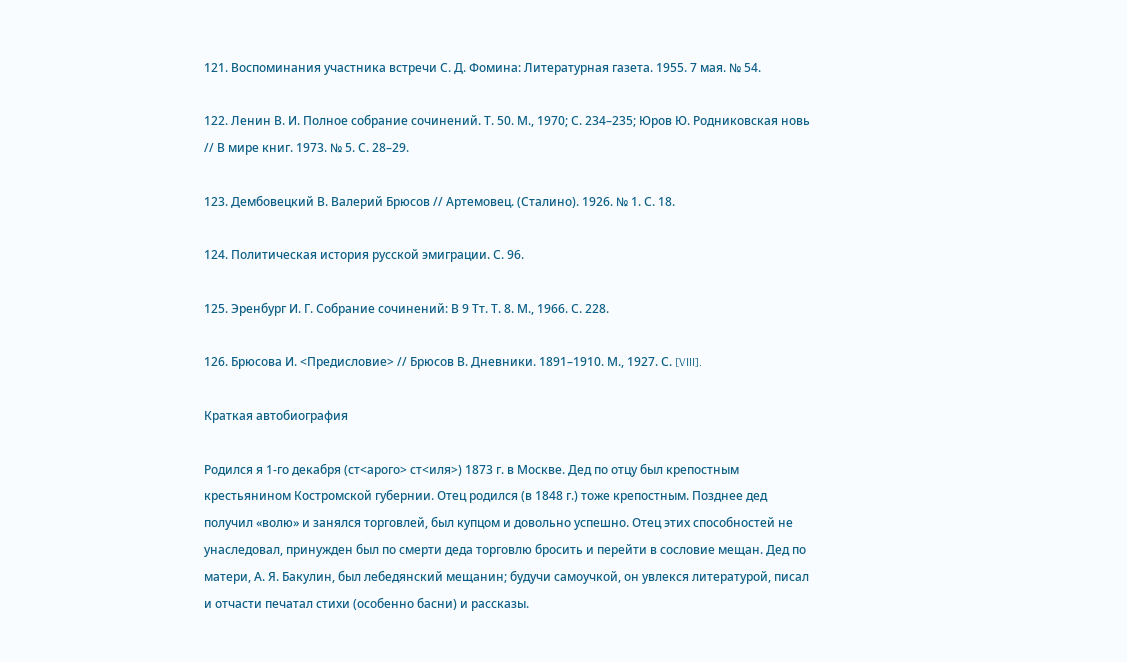121. Воспоминания участника встречи С. Д. Фомина: Литературная газета. 1955. 7 мая. № 54.

122. Ленин В. И. Полное собрание сочинений. Т. 50. М., 1970; С. 234–235; Юров Ю. Родниковская новь // В мире книг. 1973. № 5. С. 28–29.

123. Дембовецкий В. Валерий Брюсов // Артемовец. (Сталино). 1926. № 1. С. 18.

124. Политическая история русской эмиграции. С. 96.

125. Эренбург И. Г. Собрание сочинений: В 9 Тт. Т. 8. М., 1966. С. 228.

126. Брюсова И. <Предисловие> // Брюсов В. Дневники. 1891–1910. М., 1927. С. [VIII].

Краткая автобиография

Родился я 1-го декабря (ст<арого> ст<иля>) 1873 г. в Москве. Дед по отцу был крепостным крестьянином Костромской губернии. Отец родился (в 1848 г.) тоже крепостным. Позднее дед получил «волю» и занялся торговлей, был купцом и довольно успешно. Отец этих способностей не унаследовал, принужден был по смерти деда торговлю бросить и перейти в сословие мещан. Дед по матери, А. Я. Бакулин, был лебедянский мещанин; будучи самоучкой, он увлекся литературой, писал и отчасти печатал стихи (особенно басни) и рассказы.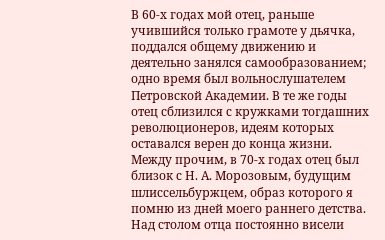В 60-х годах мой отец, раньше учившийся только грамоте у дьячка, поддался общему движению и деятельно занялся самообразованием; одно время был вольнослушателем Петровской Академии. В те же годы отец сблизился с кружками тогдашних революционеров, идеям которых оставался верен до конца жизни. Между прочим, в 70-х годах отец был близок с Н. А. Морозовым, будущим шлиссельбуржцем, образ которого я помню из дней моего раннего детства. Над столом отца постоянно висели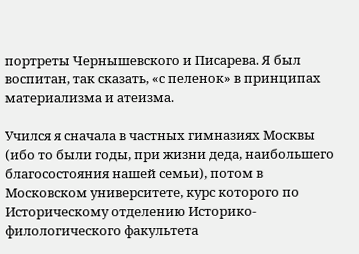портреты Чернышевского и Писарева. Я был воспитан, так сказать, «с пеленок» в принципах материализма и атеизма.

Учился я сначала в частных гимназиях Москвы (ибо то были годы, при жизни деда, наибольшего благосостояния нашей семьи), потом в Московском университете, курс которого по Историческому отделению Историко-филологического факультета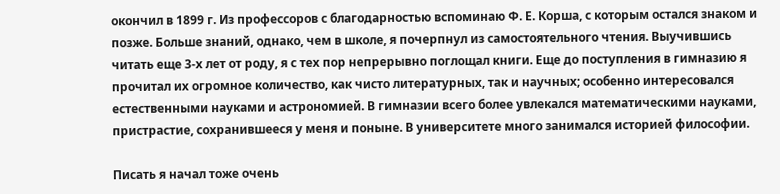окончил в 1899 г. Из профессоров с благодарностью вспоминаю Ф. Е. Корша, с которым остался знаком и позже. Больше знаний, однако, чем в школе, я почерпнул из самостоятельного чтения. Выучившись читать еще 3-х лет от роду, я с тех пор непрерывно поглощал книги. Еще до поступления в гимназию я прочитал их огромное количество, как чисто литературных, так и научных; особенно интересовался естественными науками и астрономией. В гимназии всего более увлекался математическими науками, пристрастие, сохранившееся у меня и поныне. В университете много занимался историей философии.

Писать я начал тоже очень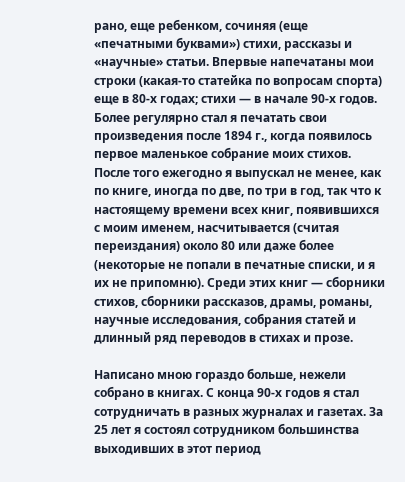рано, еще ребенком, сочиняя (еще «печатными буквами») стихи, рассказы и «научные» статьи. Впервые напечатаны мои строки (какая-то статейка по вопросам спорта) еще в 80-х годах; стихи — в начале 90-х годов. Более регулярно стал я печатать свои произведения после 1894 г., когда появилось первое маленькое собрание моих стихов. После того ежегодно я выпускал не менее, как по книге, иногда по две, по три в год, так что к настоящему времени всех книг, появившихся с моим именем, насчитывается (считая переиздания) около 80 или даже более (некоторые не попали в печатные списки, и я их не припомню). Среди этих книг — сборники стихов, сборники рассказов, драмы, романы, научные исследования, собрания статей и длинный ряд переводов в стихах и прозе.

Написано мною гораздо больше, нежели собрано в книгах. С конца 90-х годов я стал сотрудничать в разных журналах и газетах. За 25 лет я состоял сотрудником большинства выходивших в этот период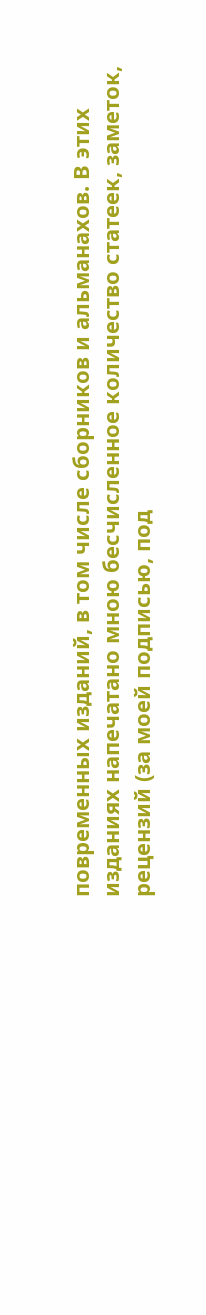повременных изданий, в том числе сборников и альманахов. В этих изданиях напечатано мною бесчисленное количество статеек, заметок, рецензий (за моей подписью, под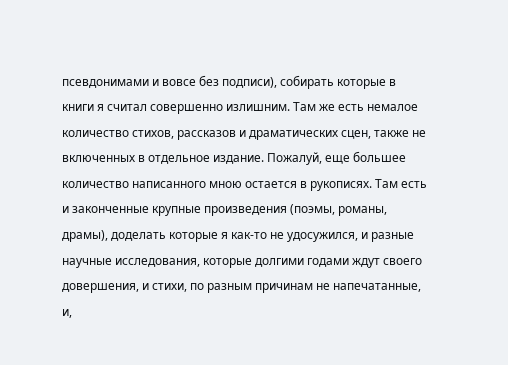псевдонимами и вовсе без подписи), собирать которые в книги я считал совершенно излишним. Там же есть немалое количество стихов, рассказов и драматических сцен, также не включенных в отдельное издание. Пожалуй, еще большее количество написанного мною остается в рукописях. Там есть и законченные крупные произведения (поэмы, романы, драмы), доделать которые я как-то не удосужился, и разные научные исследования, которые долгими годами ждут своего довершения, и стихи, по разным причинам не напечатанные, и,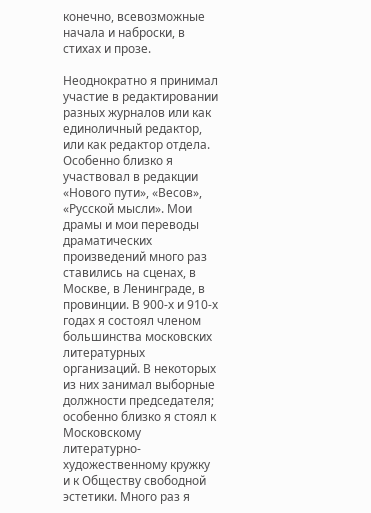конечно, всевозможные начала и наброски, в стихах и прозе.

Неоднократно я принимал участие в редактировании разных журналов или как единоличный редактор, или как редактор отдела. Особенно близко я участвовал в редакции «Нового пути», «Весов», «Русской мысли». Мои драмы и мои переводы драматических произведений много раз ставились на сценах, в Москве, в Ленинграде, в провинции. В 900-х и 910-х годах я состоял членом большинства московских литературных организаций. В некоторых из них занимал выборные должности председателя; особенно близко я стоял к Московскому литературно-художественному кружку и к Обществу свободной эстетики. Много раз я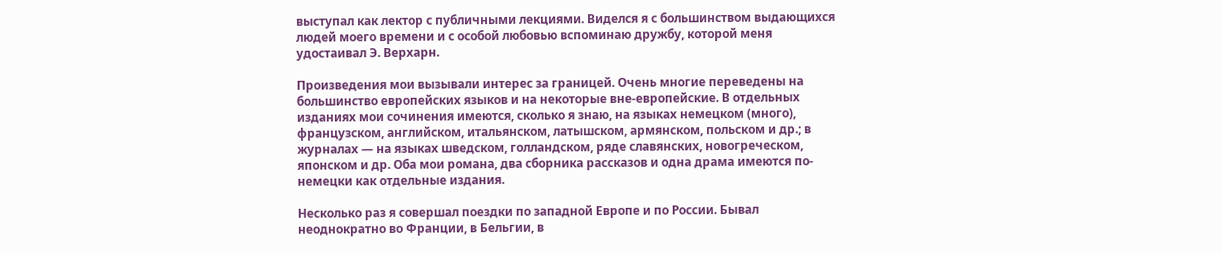выступал как лектор с публичными лекциями. Виделся я с большинством выдающихся людей моего времени и с особой любовью вспоминаю дружбу, которой меня удостаивал Э. Верхарн.

Произведения мои вызывали интерес за границей. Очень многие переведены на большинство европейских языков и на некоторые вне-европейские. В отдельных изданиях мои сочинения имеются, сколько я знаю, на языках немецком (много), французском, английском, итальянском, латышском, армянском, польском и др.; в журналах — на языках шведском, голландском, ряде славянских, новогреческом, японском и др. Оба мои романа, два сборника рассказов и одна драма имеются по-немецки как отдельные издания.

Несколько раз я совершал поездки по западной Европе и по России. Бывал неоднократно во Франции, в Бельгии, в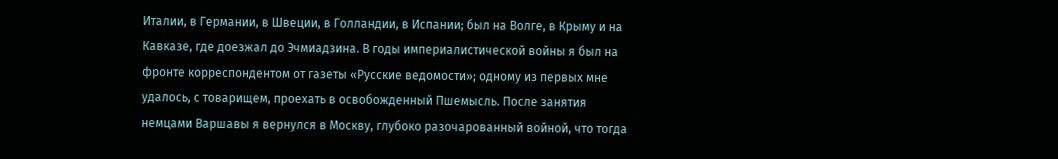Италии, в Германии, в Швеции, в Голландии, в Испании; был на Волге, в Крыму и на Кавказе, где доезжал до Эчмиадзина. В годы империалистической войны я был на фронте корреспондентом от газеты «Русские ведомости»; одному из первых мне удалось, с товарищем, проехать в освобожденный Пшемысль. После занятия немцами Варшавы я вернулся в Москву, глубоко разочарованный войной, что тогда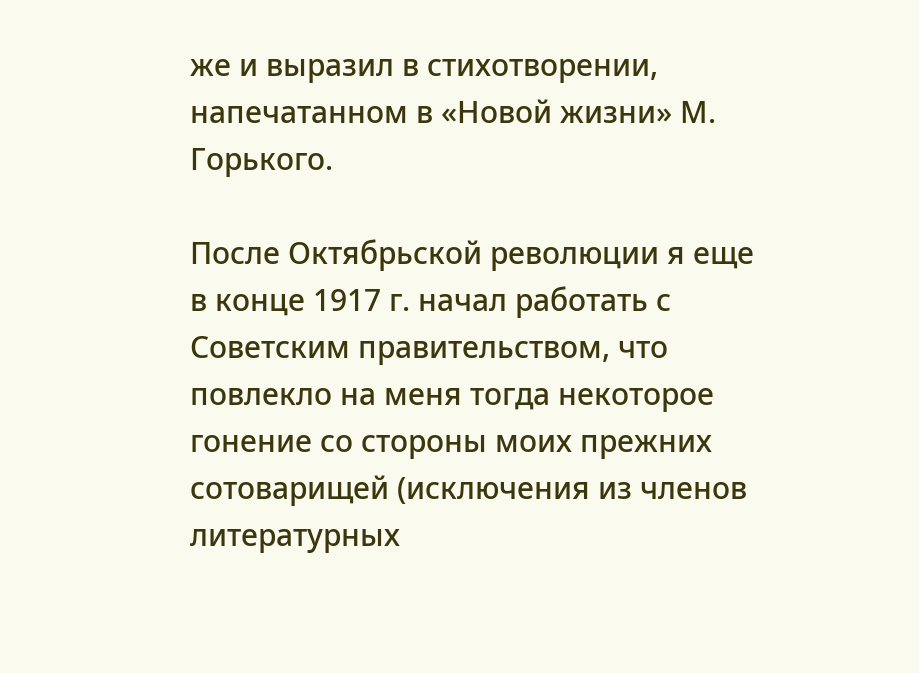же и выразил в стихотворении, напечатанном в «Новой жизни» М. Горького.

После Октябрьской революции я еще в конце 1917 г. начал работать с Советским правительством, что повлекло на меня тогда некоторое гонение со стороны моих прежних сотоварищей (исключения из членов литературных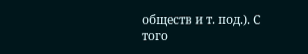обществ и т. под.). С того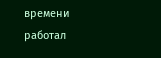времени работал